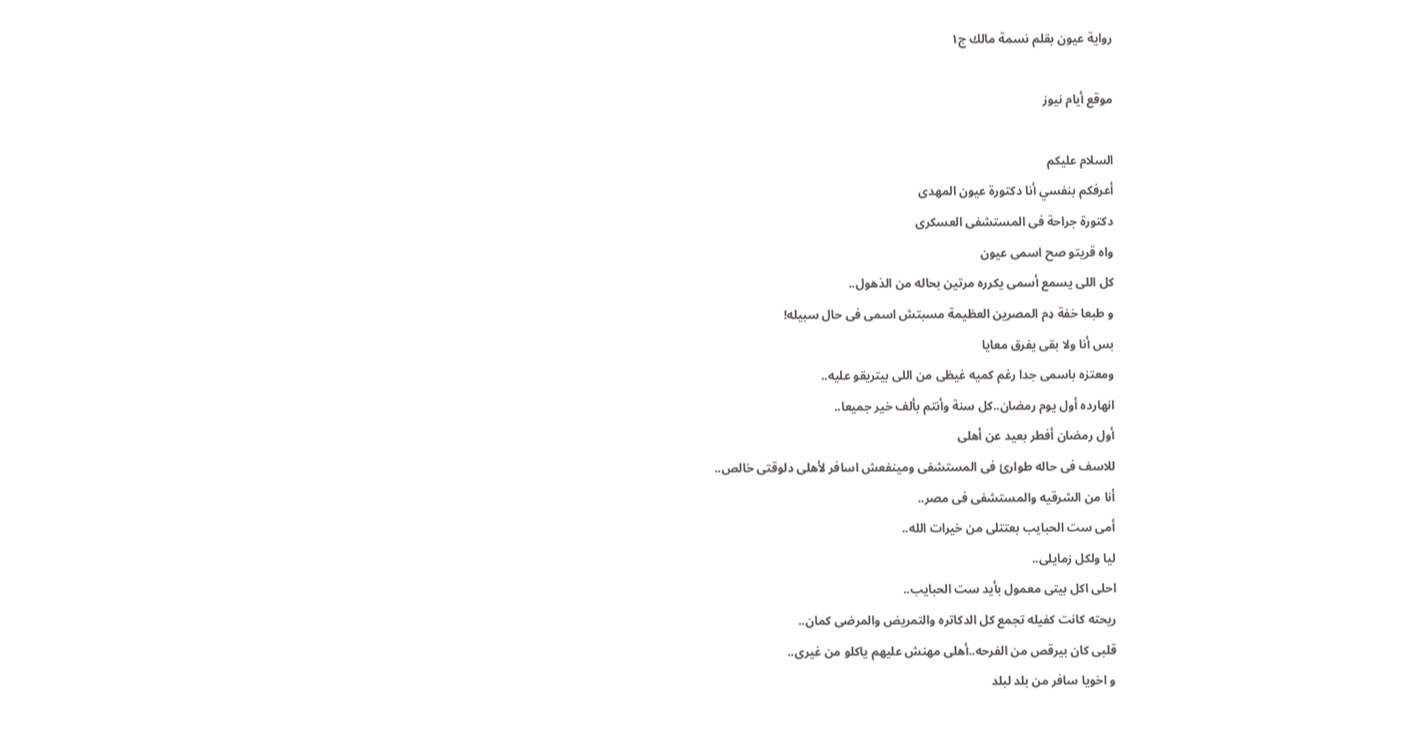رواية عيون بقلم نسمة مالك ج١

موقع أيام نيوز

السلام عليكم
أعرفكم بنفسي أنا دكتورة عيون المهدى
دكتورة جراحة فى المستشفى العسكرى
واه قريتو صح اسمى عيون
كل اللى يسمع أسمى يكرره مرتين بحاله من الذهول..
و طبعا خفة ډم المصرين العظيمة مسبتش اسمى فى حال سبيله!
بس أنا ولا بقى يفرق معايا
ومعتزه باسمى جدا رغم كميه غيظى من اللى بيتريقو عليه..
انهارده أول يوم رمضان..كل سنة وأنتم بألف خير جميعا..
أول رمضان أفطر بعيد عن أهلى
للاسف فى حاله طوارئ فى المستشفى ومينفعش اسافر لأهلى دلوقتى خالص..
أنا من الشرقيه والمستشفى فى مصر..
أمى ست الحبايب بعتتلى من خيرات الله..
ليا ولكل زمايلى..
احلى اكل بيتى معمول بأيد ست الحبايب..
ريحته كانت كفيله تجمع كل الدكاتره والتمريض والمرضى كمان..
قلبى كان بيرقص من الفرحه..أهلى مهنش عليهم ياكلو من غيرى..
و اخويا سافر من بلد لبلد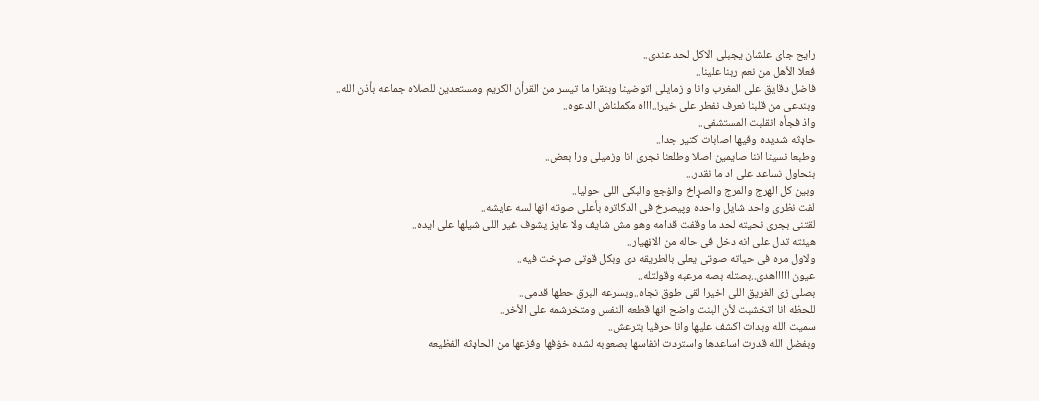رايح جاى علشان يجبلى الاكل لحد عندى..
فعلا الأهل من نعم ربنا علينا..
فاضل دقايق على المغرب وانا و زمايلى اتوضينا وبنقرا ما تيسر من القرأن الكريم ومستعدين للصلاه جماعه بأذن الله..
وبندعى من قلبنا نعرف نفطر على خير!..اااه مكملناش الدعوه..
واذ فجأه انقلبت المستشفى..
حاډثه شديده وفيها اصابات كتير جدا..
وطبعا نسينا اننا صايمين اصلا وطلعنا نجرى انا وزميلى ورا بعض..
بنحاول نساعد على اد ما نقدر...
وبين كل الهرج والمرج والصړاخ والۏجع والبكى اللى حوليا..
لفت نظرى واحد شايل واحده وپيصرخ فى الدكاتره بأعلى صوته انها لسه عايشه..
لقتنى بجرى نحيته لحد ما وقفت قدامه وهو مش شايف ولا عايز يشوف غير اللى شيلها على ايده..
هيئته تدل على انه دخل فى حاله من الاڼهيار..
ولاول مره فى حياته صوتى يعلى بالطريقه دى وبكل قوتى صړخت فيه..
عيون اااااهدى..بصتله بصه مرعبه وقولتله..
بصلى زى الغريق اللى اخيرا لقى طوق نجاه..وبسرعه البرق حطها قدمى..
للحظه انا اتخشبت لأن البنت واضح انها قطعه النفس ومتخرشمه على الأخر..
سميت الله وبدات اكشف عليها وانا حرفيا بترعش..
وبفضل الله قدرت اساعدها واستردت انفاسها بصعوبه لشده خۏفها وفزعها من الحاډثه الفظيعه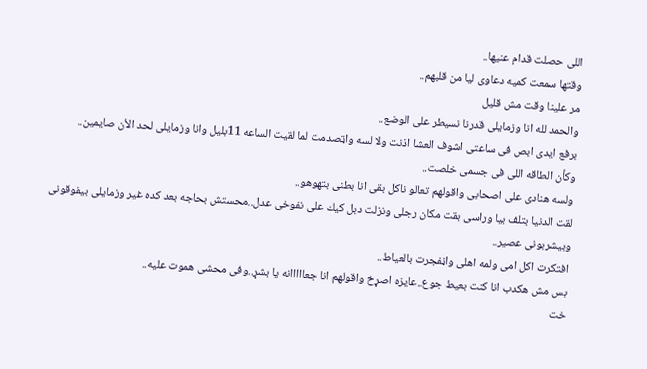اللى حصلت قدام عنيها..
وقتها سمعت كميه دعاوى ليا من قلبهم..
مر علينا وقت مش قليل
والحمد لله انا وزمايلى قدرنا نسيطر على الوضع..
برفع ايدى ابص فى ساعتى اشوف العشا اذنت ولا لسه واټصدمت لما لقيت الساعه 11بليل وانا وزمايلى لحد الأن صايمين..
وكأن الطاقه اللى فى جسمى خلصت..
ولسه هنادى على اصحابى واقولهم تعالو ناكل بقى انا بطنى بتهوهو..
لقت الدنيا بتلف بيا وراسى بقت مكان رجلى ونزلت دبل كيك على نفوخى عدل..محستش بحاجه بعد كده غير وزمايلى بيفوقونى وبيشربونى عصير..
افتكرت اكل امى ولمه اهلى واڼفجرت بالعياط..
بس مش هكدب انا كنت بعيط جوع..عايزه اصړخ واقولهم انا جعااااانه يا بشړ..وفى محشى ھموت عليه..
خت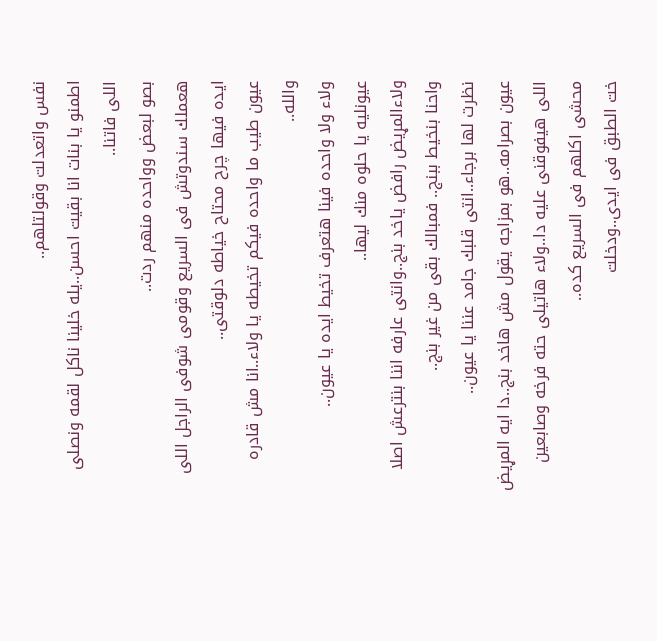نفس واتعدلت وقولتلهم..
اطمنو يا بنات انا بقيت احسن..يله خلينا ناكل لقمه ونصلى اللى فاتنا..
بصو لبعض وواحده منهم ردت..
هعملك سندوتش فى السريع وقومى شوفى الراجل اللى ايده فيها چرح محتاح خياطه دلوقتى..
عيون طيب ما واحده فيكم تخيطه يا ولاء..انا مش قادره والله..
ولاء ولا واحده فينا هتعرف تخيط ايده يا عيون..
عيونليه يا حلوه منك ليها..
ولاءالمړيض رافض ياخد بنج..وانتى عارفه اننا بنترعش اصلا واحنا بنخيط ببنج.. فمبالك بقى من غير بنج..
نظرت لها برجاء..انتى قلبك جامد عننا يا عيون..
عيون بصرامه..هو بمزاجه يقول مش هاخد بنج..دا ايه المړيض اللى هيفوقنى عليه دا..ولاء هاتيلى حته فرخه وصابعين محشى اكلهم فى السريع كده..
خت الطبق فى ايدى..ودخلت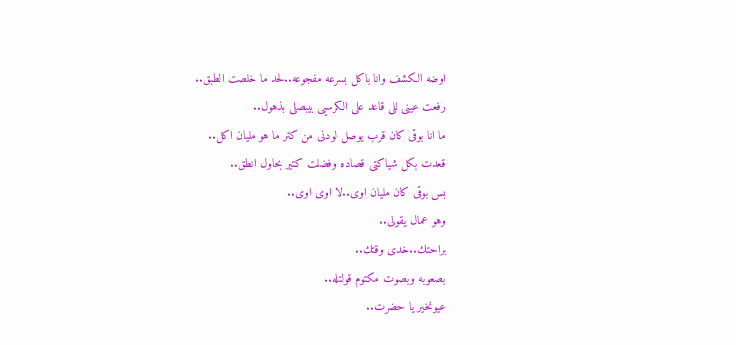اوضه الكشف وانا باكل بسرعه مفجوعه..لحد ما خلصت الطبق..
رفعت عينى للى قاعد على الكرسيى بيبصلى بذهول..
ما انا بوقى كان قرب يوصل لودنى من كتر ما هو مليان اكل..
قعدت بكل شياكتى قصاده وفضلت كتير بحاول انطق..
بس بوقى كان مليان اوى..لا اوى اوى..
وهو عمال يقولى..
براحتك..خدى وقتك..
بصعوبه وبصوت مكتوم قولتله..
عيونخير يا حضرت..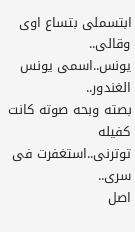ابتسملى بتساع اوى وقالى..
يونس..اسمى يونس الغندور..
بصته وبحه صوته كانت كفيله توترنى..استغفرت فى سرى..
اصل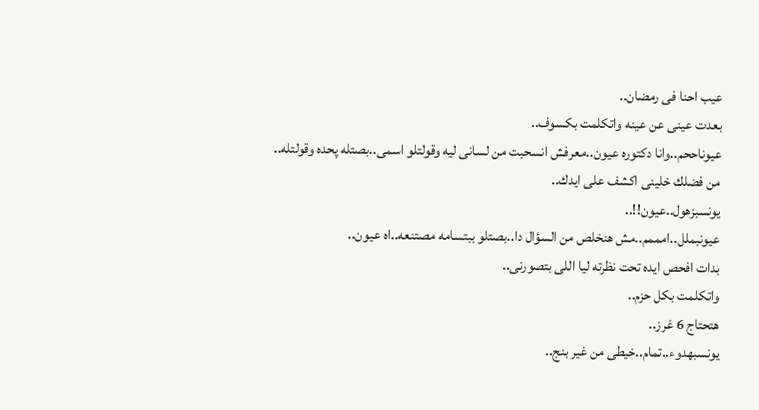عيب احنا فى رمضان..
بعدت عينى عن عينه واتكلمت بكسوف..
عيوناححم..وانا دكتوره عيون..معرفش انسحبت من لسانى ليه وقولتلو اسمى..بصتله پحده وقولتله..
من فضلك خلينى اكشف على ايدك..
يونسبزهول..عيون!!..
عيونبملل..امممم..مش هنخلص من السؤال دا..بصتلو ببتسامه مصتنعه..اه عيون..
بدات افحص ايده تحت نظرته ليا اللى بتصورنى..
واتكلمت بكل حزم..
هتحتاج 6 غرز..
يونسبهدوء..تمام..خيطى من غير بنج..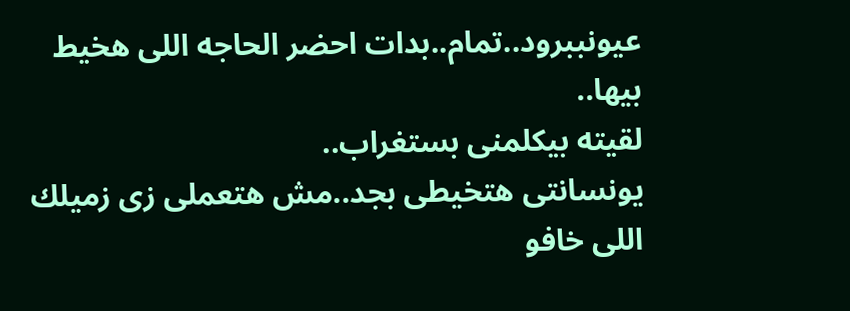عيونببرود..تمام..بدات احضر الحاجه اللى هخيط بيها..
لقيته بيكلمنى بستغراب..
يونسانتى هتخيطى بجد..مش هتعملى زى زميلك اللى خافو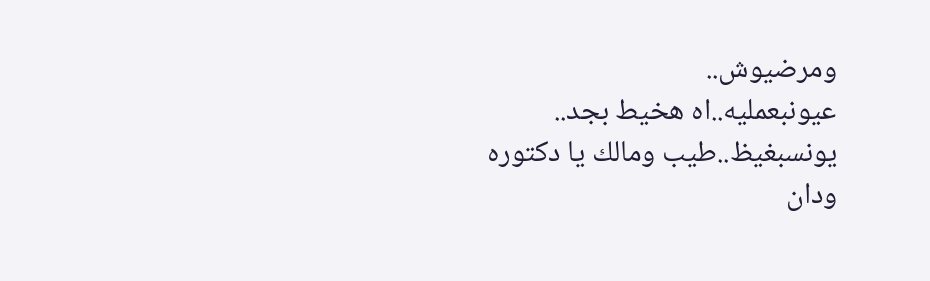ومرضيوش..
عيونبعمليه..اه هخيط بجد..
يونسبغيظ..طيب ومالك يا دكتوره ودان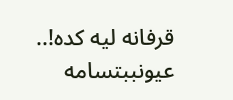قرفانه ليه كده!..
عيونببتسامه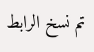تم نسخ الرابط